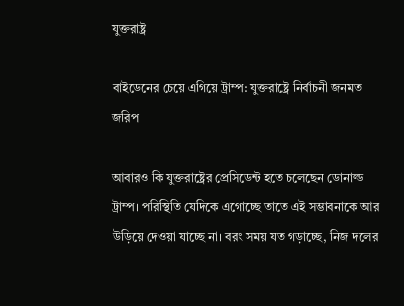যুক্তরাষ্ট্র

বাইডেনের চেয়ে এগিয়ে ট্রাম্প: যুক্তরাষ্ট্রে নির্বাচনী জনমত জরিপ

আবারও কি যুক্তরাষ্ট্রের প্রেসিডেন্ট হতে চলেছেন ডোনাল্ড ট্রাম্প। পরিস্থিতি যেদিকে এগোচ্ছে তাতে এই সম্ভাবনাকে আর উড়িয়ে দেওয়া যাচ্ছে না। বরং সময় যত গড়াচ্ছে, নিজ দলের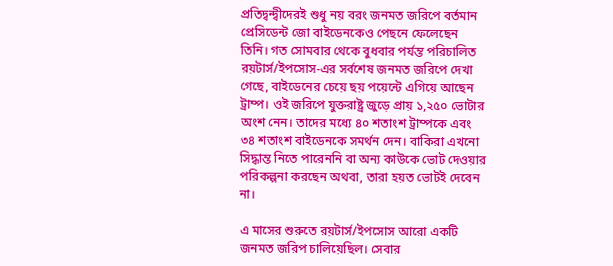প্রতিদ্বন্দ্বীদেরই শুধু নয় বরং জনমত জরিপে বর্তমান প্রেসিডেন্ট জো বাইডেনকেও পেছনে ফেলেছেন তিনি। গত সোমবার থেকে বুধবার পর্যন্ত পরিচালিত রয়টার্স/ইপসোস-এর সর্বশেষ জনমত জরিপে দেখা গেছে, বাইডেনের চেয়ে ছয় পয়েন্টে এগিয়ে আছেন ট্রাম্প। ওই জরিপে যুক্তরাষ্ট্র জুড়ে প্রায় ১,২৫০ ভোটার অংশ নেন। তাদের মধ্যে ৪০ শতাংশ ট্রাম্পকে এবং ৩৪ শতাংশ বাইডেনকে সমর্থন দেন। বাকিরা এখনো সিদ্ধান্ত নিতে পারেননি বা অন্য কাউকে ভোট দেওয়ার পরিকল্পনা করছেন অথবা, তারা হয়ত ভোটই দেবেন না।

এ মাসের শুরুতে রয়টার্স/ইপসোস আরো একটি জনমত জরিপ চালিয়েছিল। সেবার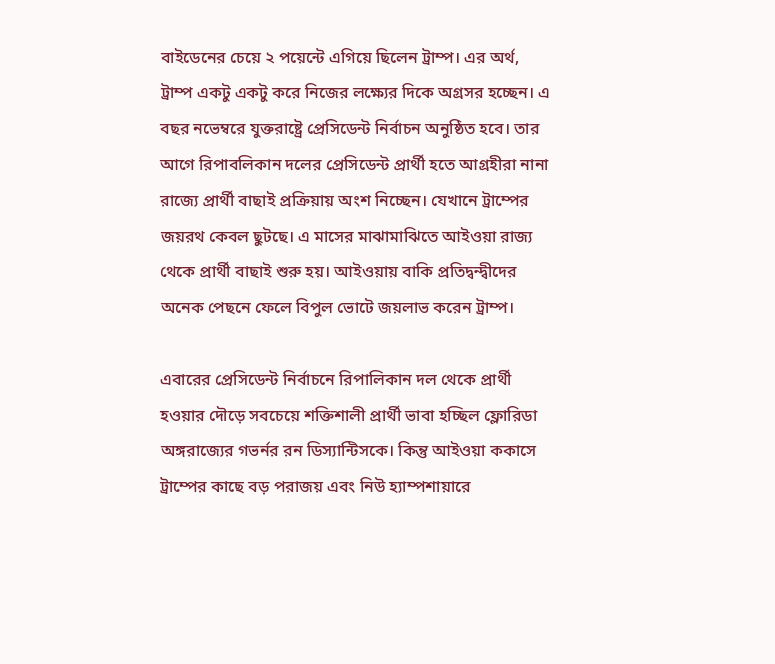বাইডেনের চেয়ে ২ পয়েন্টে এগিয়ে ছিলেন ট্রাম্প। এর অর্থ, ট্রাম্প একটু একটু করে নিজের লক্ষ্যের দিকে অগ্রসর হচ্ছেন। এ বছর নভেম্বরে যুক্তরাষ্ট্রে প্রেসিডেন্ট নির্বাচন অনুষ্ঠিত হবে। তার আগে রিপাবলিকান দলের প্রেসিডেন্ট প্রার্থী হতে আগ্রহীরা নানা রাজ্যে প্রার্থী বাছাই প্রক্রিয়ায় অংশ নিচ্ছেন। যেখানে ট্রাম্পের জয়রথ কেবল ছুটছে। এ মাসের মাঝামাঝিতে আইওয়া রাজ্য থেকে প্রার্থী বাছাই শুরু হয়। আইওয়ায় বাকি প্রতিদ্বন্দ্বীদের অনেক পেছনে ফেলে বিপুল ভোটে জয়লাভ করেন ট্রাম্প।

এবারের প্রেসিডেন্ট নির্বাচনে রিপালিকান দল থেকে প্রার্থী হওয়ার দৌড়ে সবচেয়ে শক্তিশালী প্রার্থী ভাবা হচ্ছিল ফ্লোরিডা অঙ্গরাজ্যের গভর্নর রন ডিস্যান্টিসকে। কিন্তু আইওয়া ককাসে ট্রাম্পের কাছে বড় পরাজয় এবং নিউ হ্যাম্পশায়ারে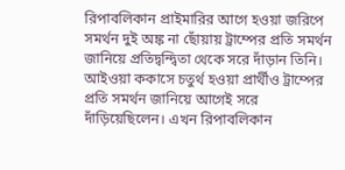রিপাবলিকান প্রাইমারির আগে হওয়া জরিপে সমর্থন দুই অঙ্ক না ছোঁয়ায় ট্রাম্পের প্রতি সমর্থন জানিয়ে প্রতিদ্বন্দ্বিতা থেকে সরে দাঁড়ান তিনি। আইওয়া ককাসে চতুর্থ হওয়া প্রার্থীও ট্রাম্পের প্রতি সমর্থন জানিয়ে আগেই সরে দাঁড়িয়েছিলেন। এখন রিপাবলিকান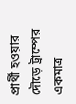প্রার্থী হওয়ার দৌড়ে ট্রাম্পের একমাত্র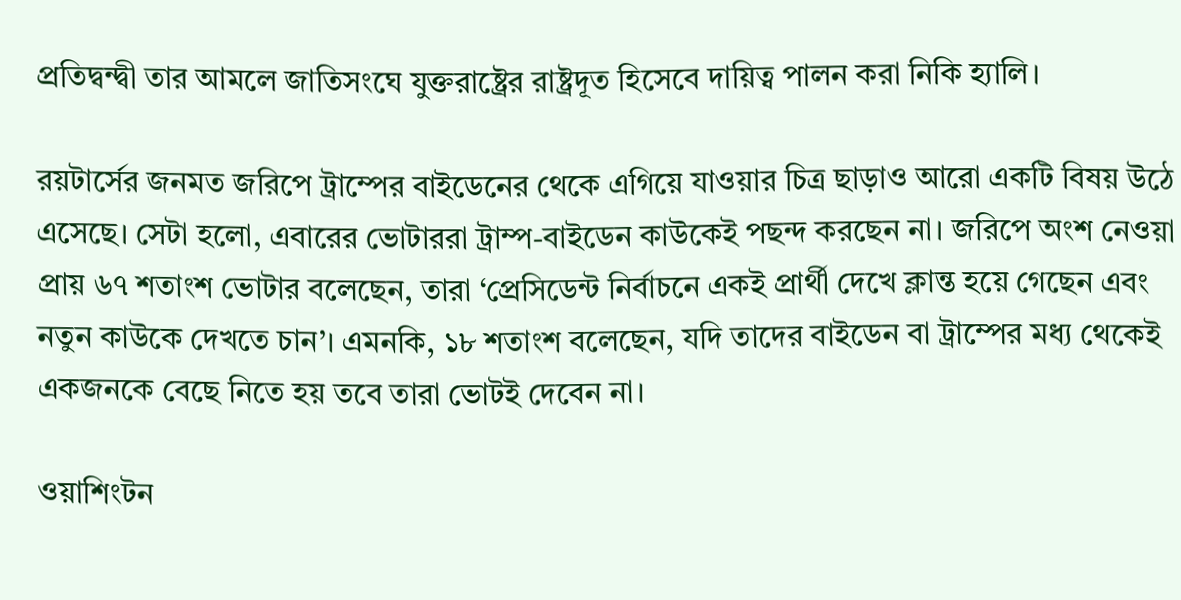প্রতিদ্বন্দ্বী তার আমলে জাতিসংঘে যুক্তরাষ্ট্রের রাষ্ট্রদূত হিসেবে দায়িত্ব পালন করা নিকি হ্যালি।

রয়টার্সের জনমত জরিপে ট্রাম্পের বাইডেনের থেকে এগিয়ে যাওয়ার চিত্র ছাড়াও আরো একটি বিষয় উঠে এসেছে। সেটা হলো, এবারের ভোটাররা ট্রাম্প-বাইডেন কাউকেই পছন্দ করছেন না। জরিপে অংশ নেওয়া প্রায় ৬৭ শতাংশ ভোটার বলেছেন, তারা ‘প্রেসিডেন্ট নির্বাচনে একই প্রার্থী দেখে ক্লান্ত হয়ে গেছেন এবং নতুন কাউকে দেখতে চান’। এমনকি, ১৮ শতাংশ বলেছেন, যদি তাদের বাইডেন বা ট্রাম্পের মধ্য থেকেই একজনকে বেছে নিতে হয় তবে তারা ভোটই দেবেন না।

ওয়াশিংটন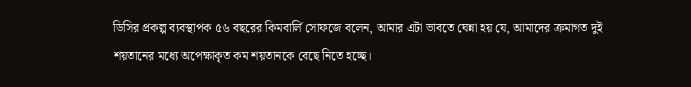ডিসির প্রকল্প ব্যবস্থাপক ৫৬ বছরের কিমবার্লি সোফজে বলেন, আমার এটা ভাবতে ঘেন্না হয় যে, আমাদের ক্রমাগত দুই শয়তানের মধ্যে অপেক্ষাকৃত কম শয়তানকে বেছে নিতে হচ্ছে।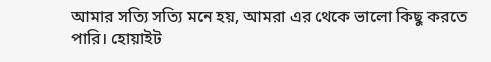আমার সত্যি সত্যি মনে হয়, আমরা এর থেকে ভালো কিছু করতে পারি। হোয়াইট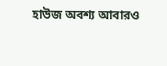হাউজ অবশ্য আবারও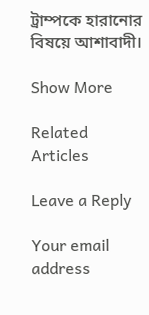ট্রাম্পকে হারানোর বিষয়ে আশাবাদী।

Show More

Related Articles

Leave a Reply

Your email address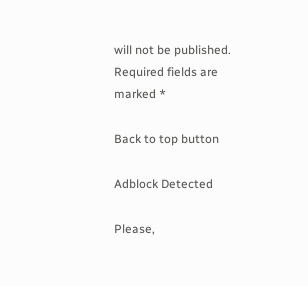will not be published. Required fields are marked *

Back to top button

Adblock Detected

Please,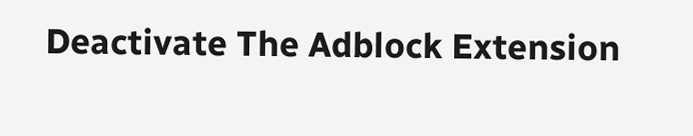Deactivate The Adblock Extension